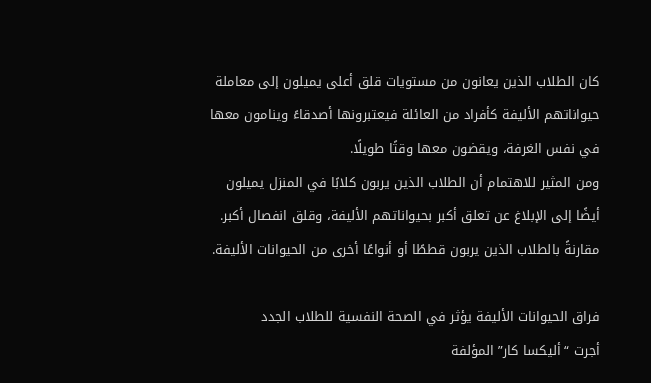كان الطلاب الذين يعانون من مستويات قلق أعلى يميلون إلى معاملة حيواناتهم الأليفة كأفراد من العائلة فيعتبرونها أصدقاءً وينامون معها في نفس الغرفة، ويقضون معها وقتًا طويلًا.
ومن المثير للاهتمام أن الطلاب الذين يربون كلابًا في المنزل يميلون أيضًا إلى الإبلاغ عن تعلق أكبر بحيواناتهم الأليفة، وقلق انفصال أكبر. مقارنةً بالطلاب الذين يربون قططًا أو أنواعًا أخرى من الحيوانات الأليفة.

فراق الحيوانات الأليفة يؤثر في الصحة النفسية للطلاب الجدد
أجرت “أليكسا كار” المؤلفة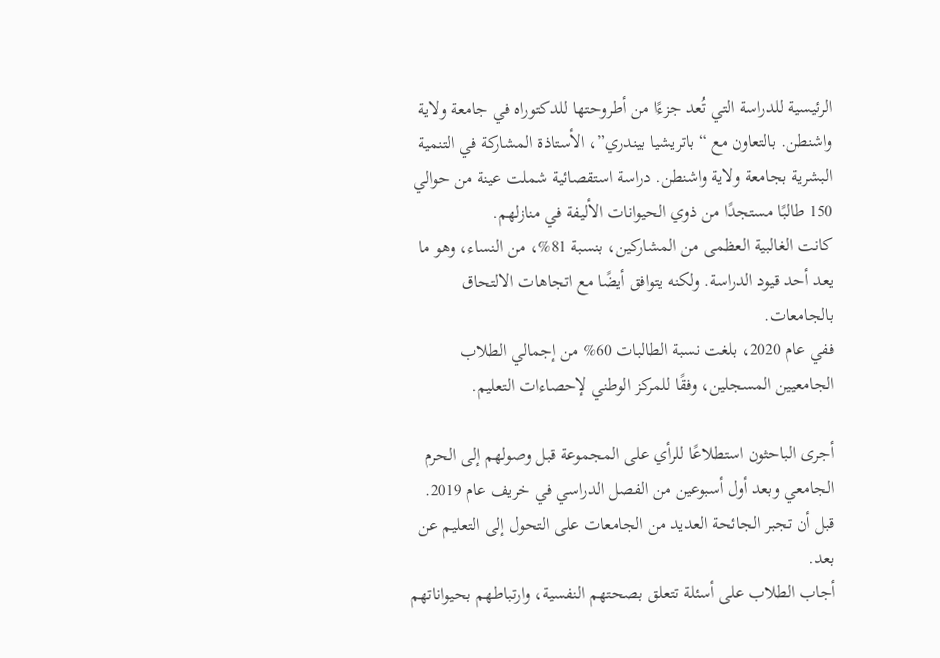الرئيسية للدراسة التي تُعد جزءًا من أطروحتها للدكتوراه في جامعة ولاية واشنطن. بالتعاون مع “باتريشيا بيندري”، الأستاذة المشاركة في التنمية البشرية بجامعة ولاية واشنطن. دراسة استقصائية شملت عينة من حوالي 150 طالبًا مستجدًا من ذوي الحيوانات الأليفة في منازلهم.
كانت الغالبية العظمى من المشاركين، بنسبة 81%، من النساء، وهو ما يعد أحد قيود الدراسة. ولكنه يتوافق أيضًا مع اتجاهات الالتحاق بالجامعات.
ففي عام 2020، بلغت نسبة الطالبات 60% من إجمالي الطلاب الجامعيين المسجلين، وفقًا للمركز الوطني لإحصاءات التعليم.

أجرى الباحثون استطلاعًا للرأي على المجموعة قبل وصولهم إلى الحرم الجامعي وبعد أول أسبوعين من الفصل الدراسي في خريف عام 2019. قبل أن تجبر الجائحة العديد من الجامعات على التحول إلى التعليم عن بعد.
أجاب الطلاب على أسئلة تتعلق بصحتهم النفسية، وارتباطهم بحيواناتهم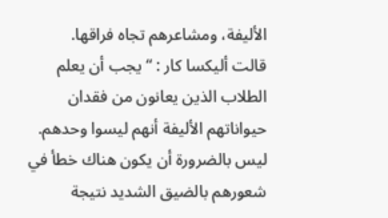الأليفة، ومشاعرهم تجاه فراقها.
قالت أليكسا كار : “يجب أن يعلم الطلاب الذين يعانون من فقدان حيواناتهم الأليفة أنهم ليسوا وحدهم. ليس بالضرورة أن يكون هناك خطأ في شعورهم بالضيق الشديد نتيجة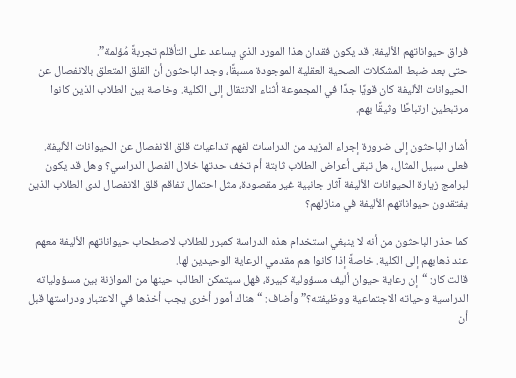فراق حيواناتهم الأليفة. قد يكون فقدان هذا المورد الذي يساعد على التأقلم تجربةً مُؤلمة”.
حتى بعد ضبط المشكلات الصحية العقلية الموجودة مسبقًا، وجد الباحثون أن القلق المتعلق بالانفصال عن الحيوانات الأليفة كان قويًا جدًا في المجموعة أثناء الانتقال إلى الكلية. وخاصة بين الطلاب الذين كانوا مرتبطين ارتباطًا وثيقًا بهم.

أشار الباحثون إلى ضرورة إجراء المزيد من الدراسات لفهم تداعيات قلق الانفصال عن الحيوانات الأليفة.
فعلى سبيل المثال، هل تبقى أعراض الطلاب ثابتة أم تخف حدتها خلال الفصل الدراسي؟ وهل قد يكون لبرامج زيارة الحيوانات الأليفة آثار جانبية غير مقصودة، مثل احتمال تفاقم قلق الانفصال لدى الطلاب الذين يفتقدون حيواناتهم الأليفة في منازلهم؟

كما حذر الباحثون من أنه لا ينبغي استخدام هذه الدراسة كمبرر للطلاب لاصطحاب حيواناتهم الأليفة معهم عند ذهابهم إلى الكلية. خاصةً إذا كانوا هم مقدمي الرعاية الوحيدين لها.
قالت كار: “إن رعاية حيوان أليف مسؤولية كبيرة، فهل سيتمكن الطالب حينها من الموازنة بين مسؤولياته الدراسية وحياته الاجتماعية ووظيفته؟” وأضاف: “هناك أمور أخرى يجب أخذها في الاعتبار ودراستها قبل أن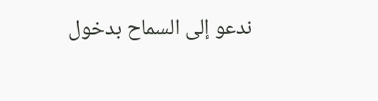ندعو إلى السماح بدخول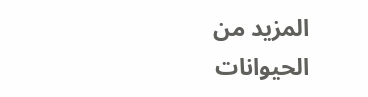المزيد من الحيوانات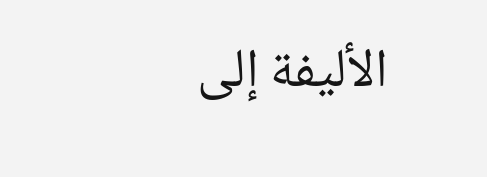الأليفة إلى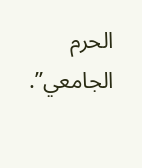الحرم الجامعي”.